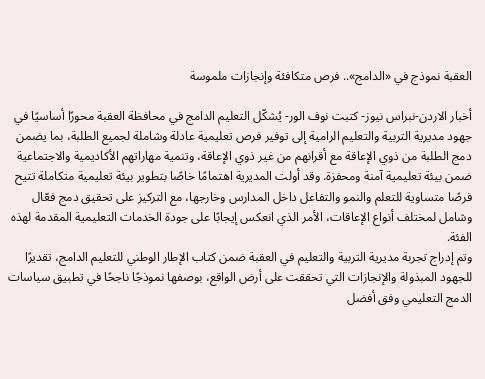العقبة نموذج في «الدامج».. فرص متكافئة وإنجازات ملموسة

أخبار الاردن-نبراس نيوز- كتبت نوف الور- يُشكّل التعليم الدامج في محافظة العقبة محورًا أساسيًا في جهود مديرية التربية والتعليم الرامية إلى توفير فرص تعليمية عادلة وشاملة لجميع الطلبة، بما يضمن دمج الطلبة من ذوي الإعاقة مع أقرانهم من غير ذوي الإعاقة، وتنمية مهاراتهم الأكاديمية والاجتماعية ضمن بيئة تعليمية آمنة ومحفزة. وقد أولت المديرية اهتمامًا خاصًا بتطوير بيئة تعليمية متكاملة تتيح فرصًا متساوية للتعلم والنمو والتفاعل داخل المدارس وخارجها، مع التركيز على تحقيق دمج فعّال وشامل لمختلف أنواع الإعاقات، الأمر الذي انعكس إيجابًا على جودة الخدمات التعليمية المقدمة لهذه الفئة.
وتم إدراج تجربة مديرية التربية والتعليم في العقبة ضمن كتاب الإطار الوطني للتعليم الدامج، تقديرًا للجهود المبذولة والإنجازات التي تحققت على أرض الواقع، بوصفها نموذجًا ناجحًا في تطبيق سياسات الدمج التعليمي وفق أفضل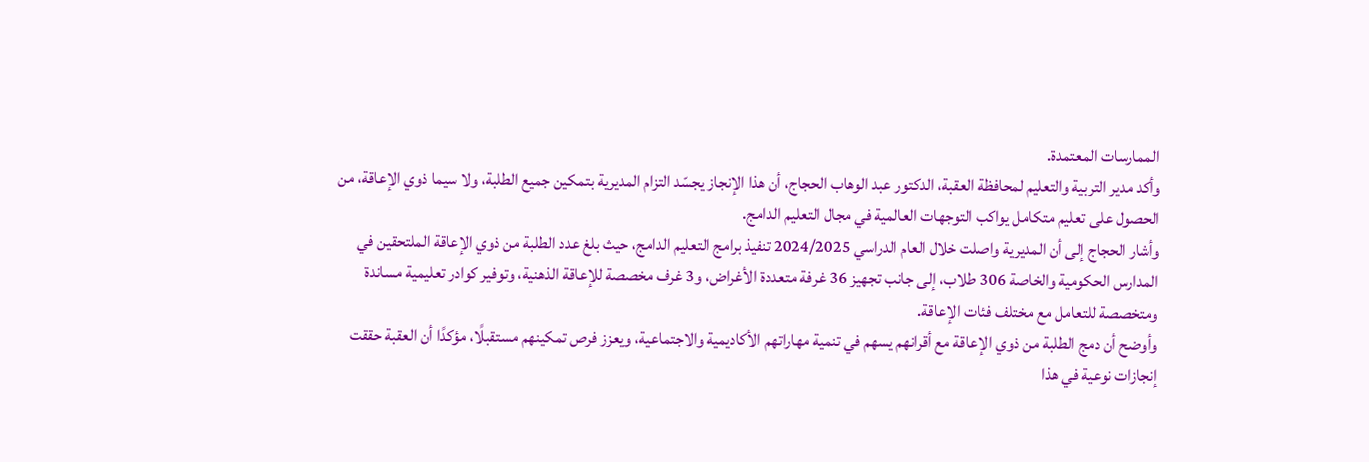الممارسات المعتمدة.
وأكد مدير التربية والتعليم لمحافظة العقبة، الدكتور عبد الوهاب الحجاج، أن هذا الإنجاز يجسّد التزام المديرية بتمكين جميع الطلبة، ولا سيما ذوي الإعاقة، من الحصول على تعليم متكامل يواكب التوجهات العالمية في مجال التعليم الدامج.
وأشار الحجاج إلى أن المديرية واصلت خلال العام الدراسي 2024/2025 تنفيذ برامج التعليم الدامج، حيث بلغ عدد الطلبة من ذوي الإعاقة الملتحقين في المدارس الحكومية والخاصة 306 طلاب، إلى جانب تجهيز 36 غرفة متعددة الأغراض، و3 غرف مخصصة للإعاقة الذهنية، وتوفير كوادر تعليمية مساندة ومتخصصة للتعامل مع مختلف فئات الإعاقة.
وأوضح أن دمج الطلبة من ذوي الإعاقة مع أقرانهم يسهم في تنمية مهاراتهم الأكاديمية والاجتماعية، ويعزز فرص تمكينهم مستقبلًا، مؤكدًا أن العقبة حققت إنجازات نوعية في هذا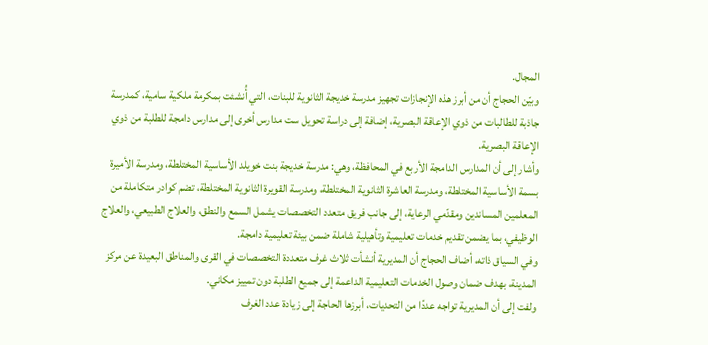المجال.
وبيّن الحجاج أن من أبرز هذه الإنجازات تجهيز مدرسة خديجة الثانوية للبنات، التي أُنشئت بمكرمة ملكية سامية، كمدرسة جاذبة للطالبات من ذوي الإعاقة البصرية، إضافة إلى دراسة تحويل ست مدارس أخرى إلى مدارس دامجة للطلبة من ذوي الإعاقة البصرية.
وأشار إلى أن المدارس الدامجة الأربع في المحافظة، وهي: مدرسة خديجة بنت خويلد الأساسية المختلطة، ومدرسة الأميرة بسمة الأساسية المختلطة، ومدرسة العاشرة الثانوية المختلطة، ومدرسة القويرة الثانوية المختلطة، تضم كوادر متكاملة من المعلمين المساندين ومقدّمي الرعاية، إلى جانب فريق متعدد التخصصات يشمل السمع والنطق، والعلاج الطبيعي، والعلاج الوظيفي، بما يضمن تقديم خدمات تعليمية وتأهيلية شاملة ضمن بيئة تعليمية دامجة.
وفي السياق ذاته، أضاف الحجاج أن المديرية أنشأت ثلاث غرف متعددة التخصصات في القرى والمناطق البعيدة عن مركز المدينة، بهدف ضمان وصول الخدمات التعليمية الداعمة إلى جميع الطلبة دون تمييز مكاني.
ولفت إلى أن المديرية تواجه عددًا من التحديات، أبرزها الحاجة إلى زيادة عدد الغرف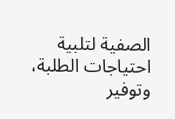الصفية لتلبية احتياجات الطلبة، وتوفير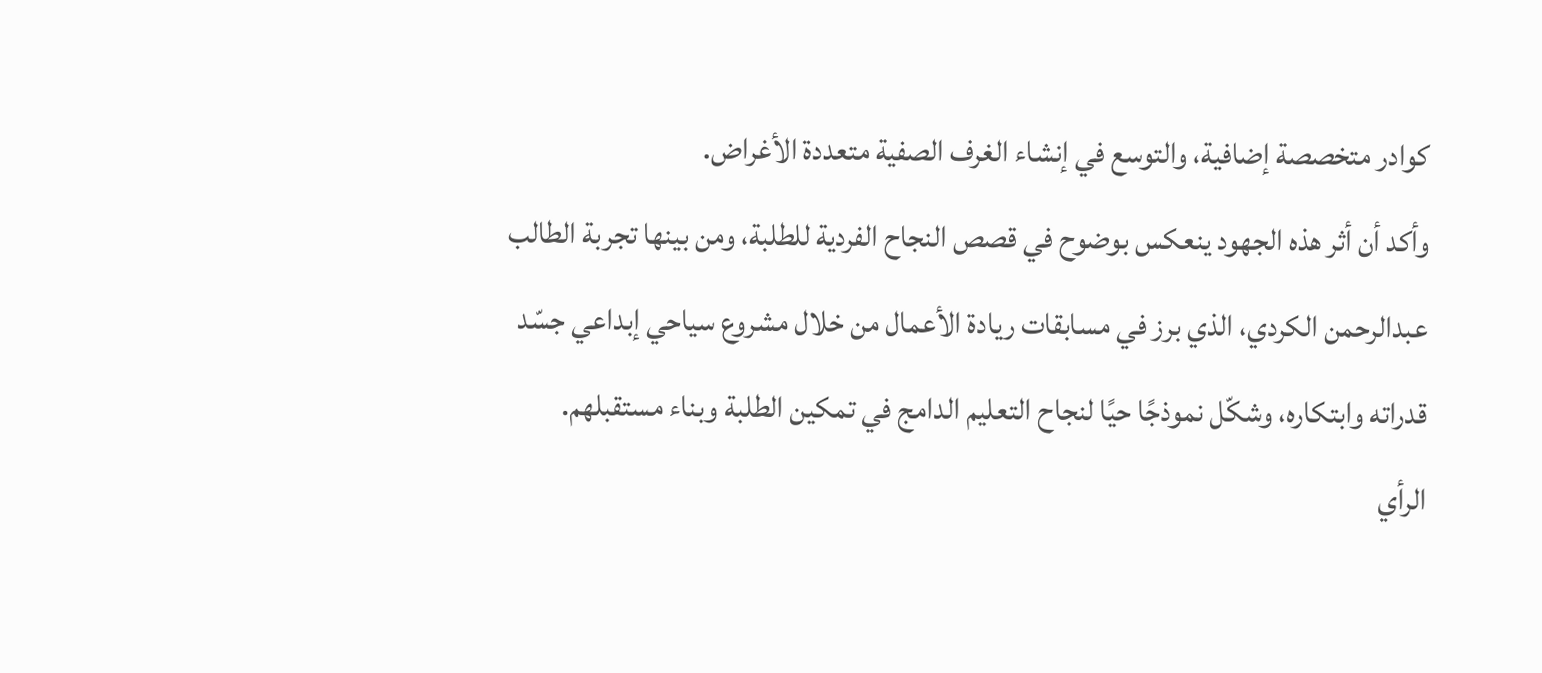كوادر متخصصة إضافية، والتوسع في إنشاء الغرف الصفية متعددة الأغراض.
وأكد أن أثر هذه الجهود ينعكس بوضوح في قصص النجاح الفردية للطلبة، ومن بينها تجربة الطالب عبدالرحمن الكردي، الذي برز في مسابقات ريادة الأعمال من خلال مشروع سياحي إبداعي جسّد قدراته وابتكاره، وشكّل نموذجًا حيًا لنجاح التعليم الدامج في تمكين الطلبة وبناء مستقبلهم.
الرأي